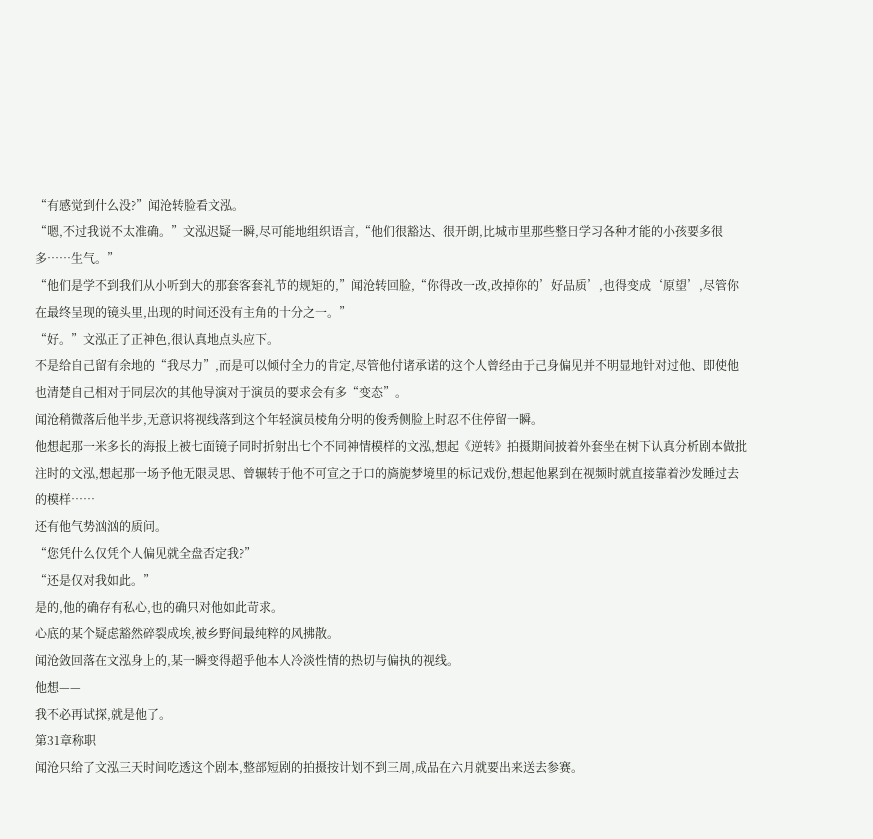“有感觉到什么没?”闻沧转脸看文泓。
“嗯,不过我说不太准确。”文泓迟疑一瞬,尽可能地组织语言,“他们很豁达、很开朗,比城市里那些整日学习各种才能的小孩要多很多……生气。”
“他们是学不到我们从小听到大的那套客套礼节的规矩的,”闻沧转回脸,“你得改一改,改掉你的’好品质’,也得变成‘原望’,尽管你在最终呈现的镜头里,出现的时间还没有主角的十分之一。”
“好。”文泓正了正神色,很认真地点头应下。
不是给自己留有余地的“我尽力”,而是可以倾付全力的肯定,尽管他付诸承诺的这个人曾经由于己身偏见并不明显地针对过他、即使他也清楚自己相对于同层次的其他导演对于演员的要求会有多“变态”。
闻沧稍微落后他半步,无意识将视线落到这个年轻演员棱角分明的俊秀侧脸上时忍不住停留一瞬。
他想起那一米多长的海报上被七面镜子同时折射出七个不同神情模样的文泓,想起《逆转》拍摄期间披着外套坐在树下认真分析剧本做批注时的文泓,想起那一场予他无限灵思、曾辗转于他不可宣之于口的旖旎梦境里的标记戏份,想起他累到在视频时就直接靠着沙发睡过去的模样……
还有他气势汹汹的质问。
“您凭什么仅凭个人偏见就全盘否定我?”
“还是仅对我如此。”
是的,他的确存有私心,也的确只对他如此苛求。
心底的某个疑虑豁然碎裂成埃,被乡野间最纯粹的风拂散。
闻沧敛回落在文泓身上的,某一瞬变得超乎他本人冷淡性情的热切与偏执的视线。
他想——
我不必再试探,就是他了。
第31章称职
闻沧只给了文泓三天时间吃透这个剧本,整部短剧的拍摄按计划不到三周,成品在六月就要出来送去参赛。